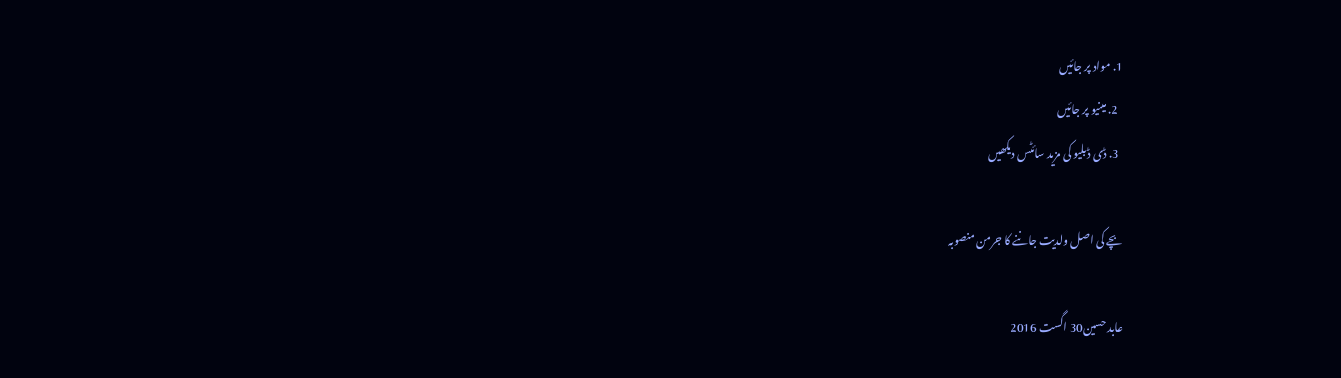1. مواد پر جائیں
  2. مینیو پر جائیں
  3. ڈی ڈبلیو کی مزید سائٹس دیکھیں

بچے کی اصل ولدیت جاننے کا جرمن منصوبہ

عابد حسین30 اگست 2016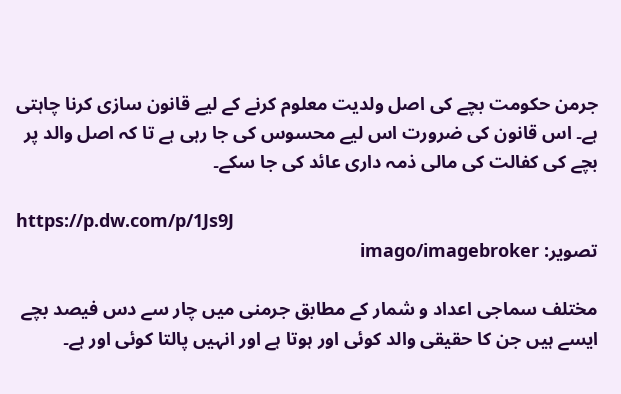جرمن حکومت بچے کی اصل ولدیت معلوم کرنے کے لیے قانون سازی کرنا چاہتی ہے۔ اس قانون کی ضرورت اس لیے محسوس کی جا رہی ہے تا کہ اصل والد پر بچے کی کفالت کی مالی ذمہ داری عائد کی جا سکے۔

https://p.dw.com/p/1Js9J
تصویر: imago/imagebroker

مختلف سماجی اعداد و شمار کے مطابق جرمنی میں چار سے دس فیصد بچے ایسے ہیں جن کا حقیقی والد کوئی اور ہوتا ہے اور انہیں پالتا کوئی اور ہے۔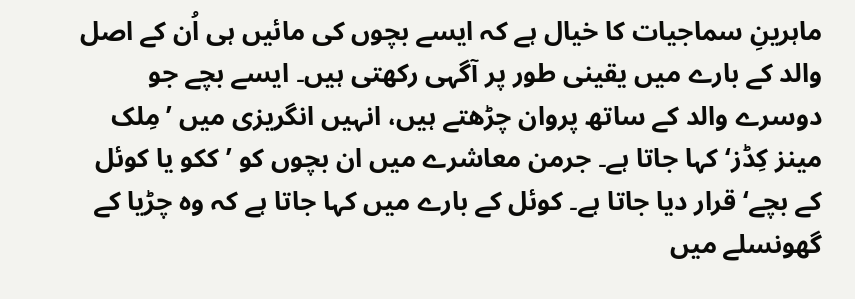ماہرینِ سماجیات کا خیال ہے کہ ایسے بچوں کی مائیں ہی اُن کے اصل والد کے بارے میں یقینی طور پر آگہی رکھتی ہیں۔ ایسے بچے جو دوسرے والد کے ساتھ پروان چڑھتے ہیں، انہیں انگریزی میں ’مِلک مینز کِڈز‘ کہا جاتا ہے۔ جرمن معاشرے میں ان بچوں کو ’ککو یا کوئل کے بچے‘ قرار دیا جاتا ہے۔ کوئل کے بارے میں کہا جاتا ہے کہ وہ چڑیا کے گھونسلے میں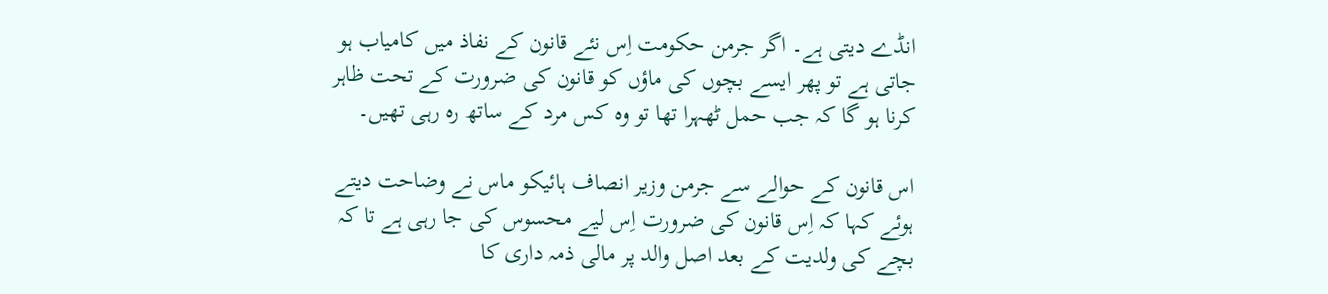انڈے دیتی ہے۔ اگر جرمن حکومت اِس نئے قانون کے نفاذ میں کامیاب ہو جاتی ہے تو پھر ایسے بچوں کی ماؤں کو قانون کی ضرورت کے تحت ظاہر کرنا ہو گا کہ جب حمل ٹھہرا تھا تو وہ کس مرد کے ساتھ رہ رہی تھیں۔

اس قانون کے حوالے سے جرمن وزیر انصاف ہائیکو ماس نے وضاحت دیتے ہوئے کہا کہ اِس قانون کی ضرورت اِس لیے محسوس کی جا رہی ہے تا کہ بچے کی ولدیت کے بعد اصل والد پر مالی ذمہ داری کا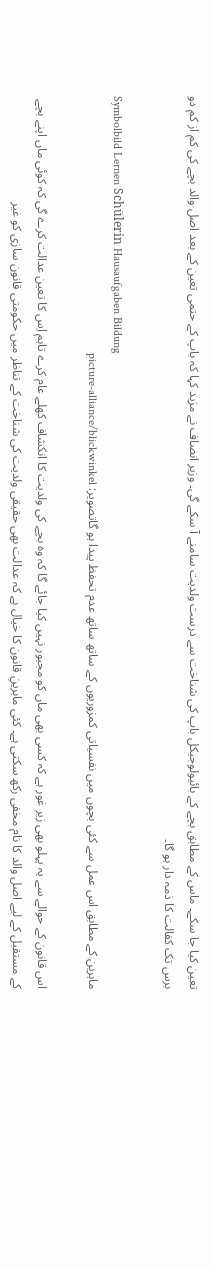تعین کیا جا سکے۔ ماس کے مطابق بچے کے بائیولوجیکل باپ کی شناخت سے درست ولدیت سامنے آ سکے گی۔ وزیر انصاف نے مزید کہا کہ باپ کے حتمی تعین کے بعد اصل والد بچے کی کم از کم دو برس تک کفالت کا ذمہ دار ہو گا۔

Symbolbild Lernen Schülerin Hausaufgaben Bildung
ماہرین کے مطابق اس عمل سے کئی بچوں میں نفسیاتی کمزوریوں کے ساتھ ساتھ عدم تحفظ پیدا ہو گاتصویر: picture-alliance/blickwinkel

اس قانون کے حوالے سے یہ پہلو بھی زیر غور ہے کہ کسی بھی ماں کو مجبور نہیں کیا جائے گا کہ وہ بچے کی ولدیت کا انکشاف کھلے عام کرے تاہم اِس کا تعین عدالت کرے گی کہ کوئی ماں اپنے بچے کے مستقبل کے لیے اصل والد کا نام مخفی رکھ سکتی ہے۔ کئی ماہرینِ قانون کا خیال ہے کہ عدالت بھی حقیقی ولدیت کی شناخت کے تناظر میں حکومتی قانون سازی کو غیر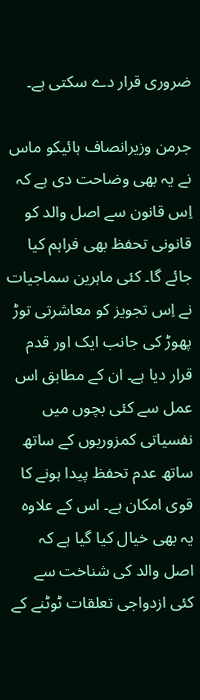ضروری قرار دے سکتی ہے۔

جرمن وزیرانصاف ہائیکو ماس نے یہ بھی وضاحت دی ہے کہ اِس قانون سے اصل والد کو قانونی تحفظ بھی فراہم کیا جائے گا۔ کئی ماہرین سماجیات نے اِس تجویز کو معاشرتی توڑ پھوڑ کی جانب ایک اور قدم قرار دیا ہے۔ ان کے مطابق اس عمل سے کئی بچوں میں نفسیاتی کمزوریوں کے ساتھ ساتھ عدم تحفظ پیدا ہونے کا قوی امکان ہے۔ اس کے علاوہ یہ بھی خیال کیا گیا ہے کہ اصل والد کی شناخت سے کئی ازدواجی تعلقات ٹوٹنے کے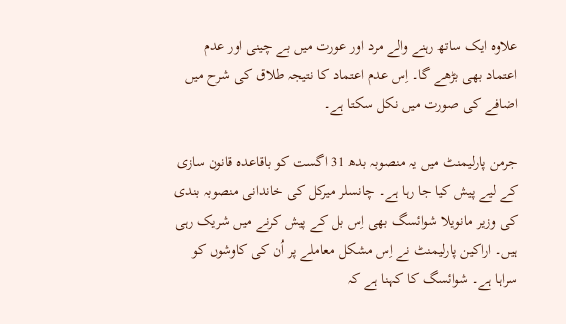علاوہ ایک ساتھ رہنے والے مرد اور عورت میں بے چینی اور عدم اعتماد بھی بڑھے گا۔ اِس عدم اعتماد کا نتیجہ طلاق کی شرح میں اضافے کی صورت میں نکل سکتا ہے۔

جرمن پارلیمنٹ میں یہ منصوبہ بدھ 31 اگست کو باقاعدہ قانون سازی کے لیے پیش کیا جا رہا ہے۔ چانسلر میرکل کی خاندانی منصوبہ بندی کی وزیر مانویلا شوائسگ بھی اِس بل کے پیش کرنے میں شریک رہی ہیں۔ اراکین پارلیمنٹ نے اِس مشکل معاملے پر اُن کی کاوشوں کو سراہا ہے۔ شوائسگ کا کہنا ہے کہ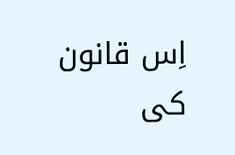اِس قانون کی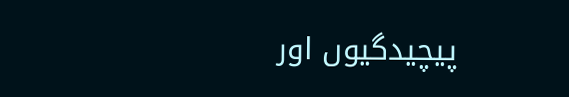پیچیدگیوں اور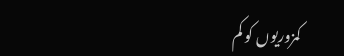کمزوریوں کو کم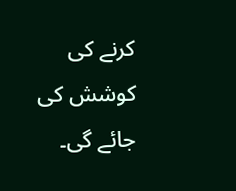کرنے کی کوشش کی جائے گی۔